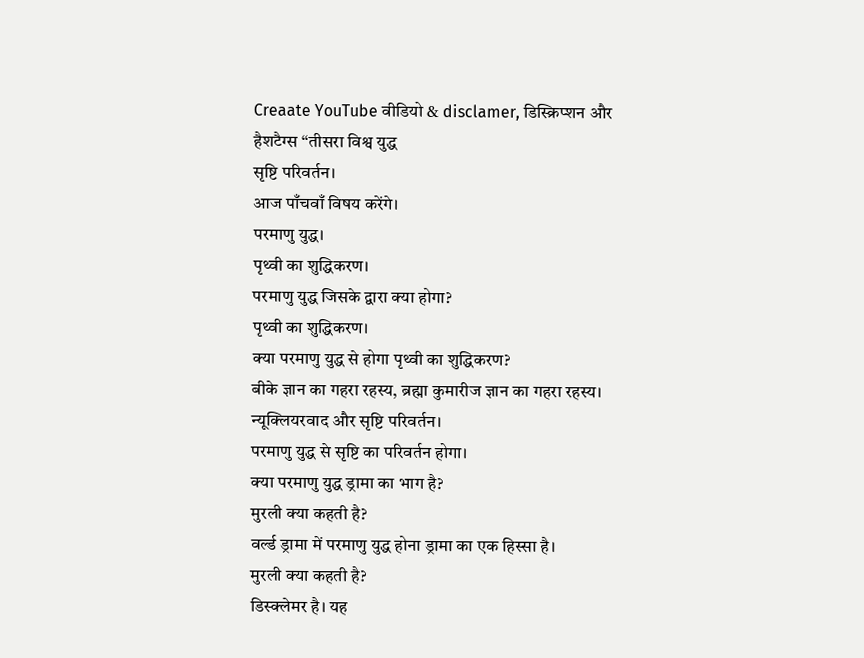Creaate YouTube वीडियो & disclamer, डिस्क्रिप्शन और हैशटैग्स “तीसरा विश्व युद्ध
सृष्टि परिवर्तन।
आज पाँचवाँ विषय करेंगे।
परमाणु युद्ध।
पृथ्वी का शुद्धिकरण।
परमाणु युद्ध जिसके द्वारा क्या होगा?
पृथ्वी का शुद्धिकरण।
क्या परमाणु युद्ध से होगा पृथ्वी का शुद्धिकरण?
बीके ज्ञान का गहरा रहस्य, ब्रह्मा कुमारीज ज्ञान का गहरा रहस्य।
न्यूक्लियरवाद और सृष्टि परिवर्तन।
परमाणु युद्ध से सृष्टि का परिवर्तन होगा।
क्या परमाणु युद्ध ड्रामा का भाग है?
मुरली क्या कहती है?
वर्ल्ड ड्रामा में परमाणु युद्ध होना ड्रामा का एक हिस्सा है।
मुरली क्या कहती है?
डिस्क्लेमर है। यह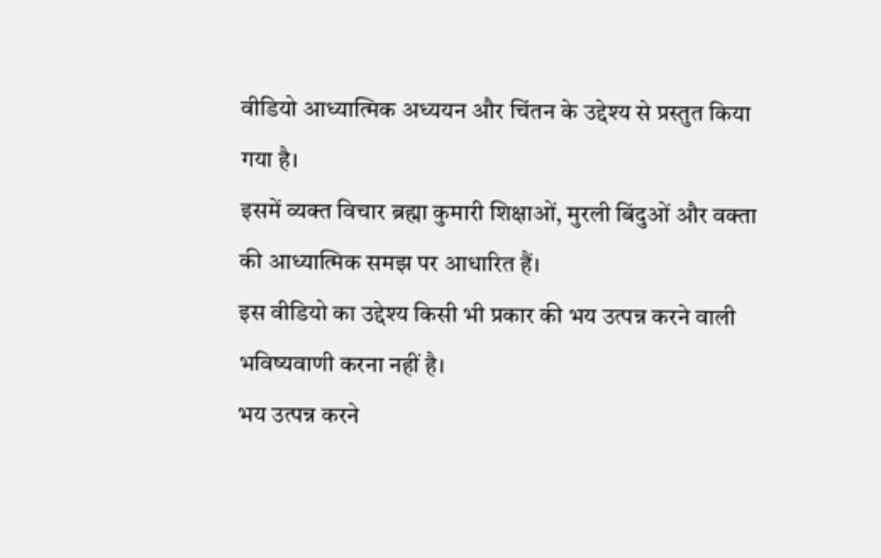वीडियो आध्यात्मिक अध्ययन और चिंतन के उद्देश्य से प्रस्तुत किया गया है।
इसमें व्यक्त विचार ब्रह्मा कुमारी शिक्षाओं, मुरली बिंदुओं और वक्ता की आध्यात्मिक समझ पर आधारित हैं।
इस वीडियो का उद्देश्य किसी भी प्रकार की भय उत्पन्न करने वाली भविष्यवाणी करना नहीं है।
भय उत्पन्न करने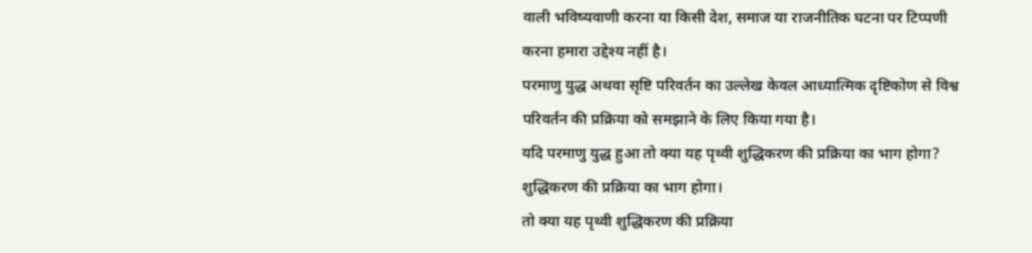वाली भविष्यवाणी करना या किसी देश, समाज या राजनीतिक घटना पर टिप्पणी करना हमारा उद्देश्य नहीं है।
परमाणु युद्ध अथवा सृष्टि परिवर्तन का उल्लेख केवल आध्यात्मिक दृष्टिकोण से विश्व परिवर्तन की प्रक्रिया को समझाने के लिए किया गया है।
यदि परमाणु युद्ध हुआ तो क्या यह पृथ्वी शुद्धिकरण की प्रक्रिया का भाग होगा?
शुद्धिकरण की प्रक्रिया का भाग होगा।
तो क्या यह पृथ्वी शुद्धिकरण की प्रक्रिया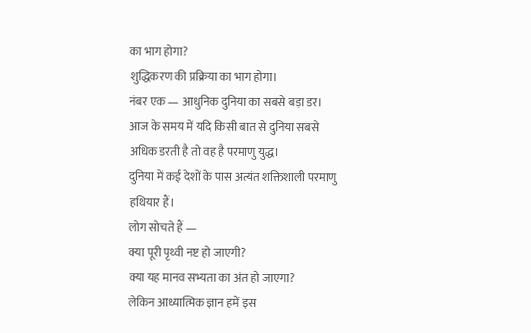का भाग होगा?
शुद्धिकरण की प्रक्रिया का भाग होगा।
नंबर एक — आधुनिक दुनिया का सबसे बड़ा डर।
आज के समय में यदि किसी बात से दुनिया सबसे अधिक डरती है तो वह है परमाणु युद्ध।
दुनिया में कई देशों के पास अत्यंत शक्तिशाली परमाणु हथियार हैं।
लोग सोचते हैं —
क्या पूरी पृथ्वी नष्ट हो जाएगी?
क्या यह मानव सभ्यता का अंत हो जाएगा?
लेकिन आध्यात्मिक ज्ञान हमें इस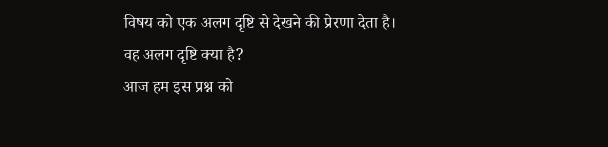विषय को एक अलग दृष्टि से देखने की प्रेरणा देता है।
वह अलग दृष्टि क्या है?
आज हम इस प्रश्न को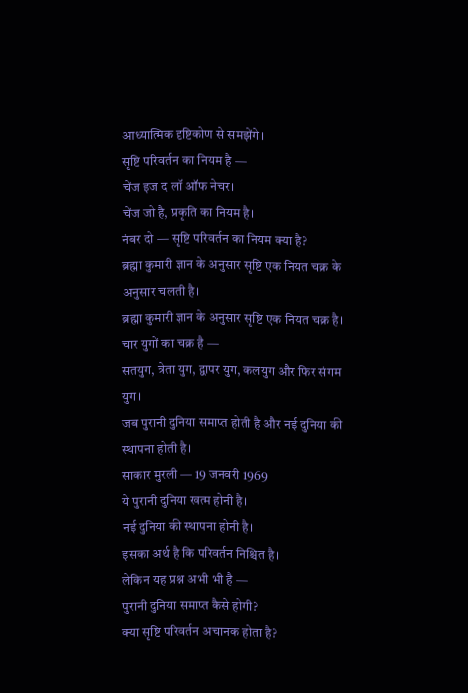आध्यात्मिक दृष्टिकोण से समझेंगे।
सृष्टि परिवर्तन का नियम है —
चेंज इज द लॉ ऑफ नेचर।
चेंज जो है, प्रकृति का नियम है।
नंबर दो — सृष्टि परिवर्तन का नियम क्या है?
ब्रह्मा कुमारी ज्ञान के अनुसार सृष्टि एक नियत चक्र के अनुसार चलती है।
ब्रह्मा कुमारी ज्ञान के अनुसार सृष्टि एक नियत चक्र है।
चार युगों का चक्र है —
सतयुग, त्रेता युग, द्वापर युग, कलयुग और फिर संगम युग।
जब पुरानी दुनिया समाप्त होती है और नई दुनिया की स्थापना होती है।
साकार मुरली — 19 जनवरी 1969
ये पुरानी दुनिया खत्म होनी है।
नई दुनिया की स्थापना होनी है।
इसका अर्थ है कि परिवर्तन निश्चित है।
लेकिन यह प्रश्न अभी भी है —
पुरानी दुनिया समाप्त कैसे होगी?
क्या सृष्टि परिवर्तन अचानक होता है?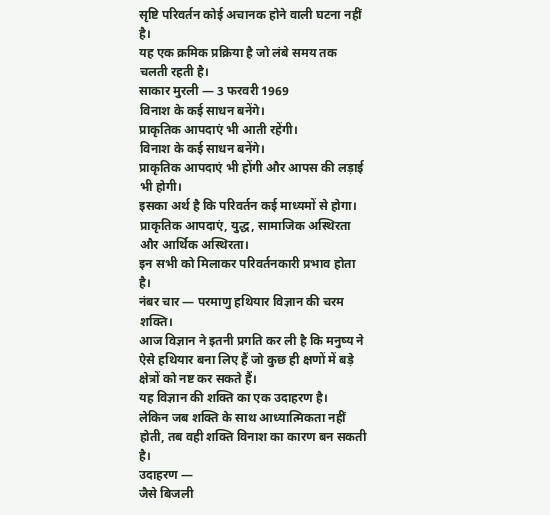सृष्टि परिवर्तन कोई अचानक होने वाली घटना नहीं है।
यह एक क्रमिक प्रक्रिया है जो लंबे समय तक चलती रहती है।
साकार मुरली — 3 फरवरी 1969
विनाश के कई साधन बनेंगे।
प्राकृतिक आपदाएं भी आती रहेंगी।
विनाश के कई साधन बनेंगे।
प्राकृतिक आपदाएं भी होंगी और आपस की लड़ाई भी होगी।
इसका अर्थ है कि परिवर्तन कई माध्यमों से होगा।
प्राकृतिक आपदाएं, युद्ध, सामाजिक अस्थिरता और आर्थिक अस्थिरता।
इन सभी को मिलाकर परिवर्तनकारी प्रभाव होता है।
नंबर चार — परमाणु हथियार विज्ञान की चरम शक्ति।
आज विज्ञान ने इतनी प्रगति कर ली है कि मनुष्य ने ऐसे हथियार बना लिए हैं जो कुछ ही क्षणों में बड़े क्षेत्रों को नष्ट कर सकते हैं।
यह विज्ञान की शक्ति का एक उदाहरण है।
लेकिन जब शक्ति के साथ आध्यात्मिकता नहीं होती, तब वही शक्ति विनाश का कारण बन सकती है।
उदाहरण —
जैसे बिजली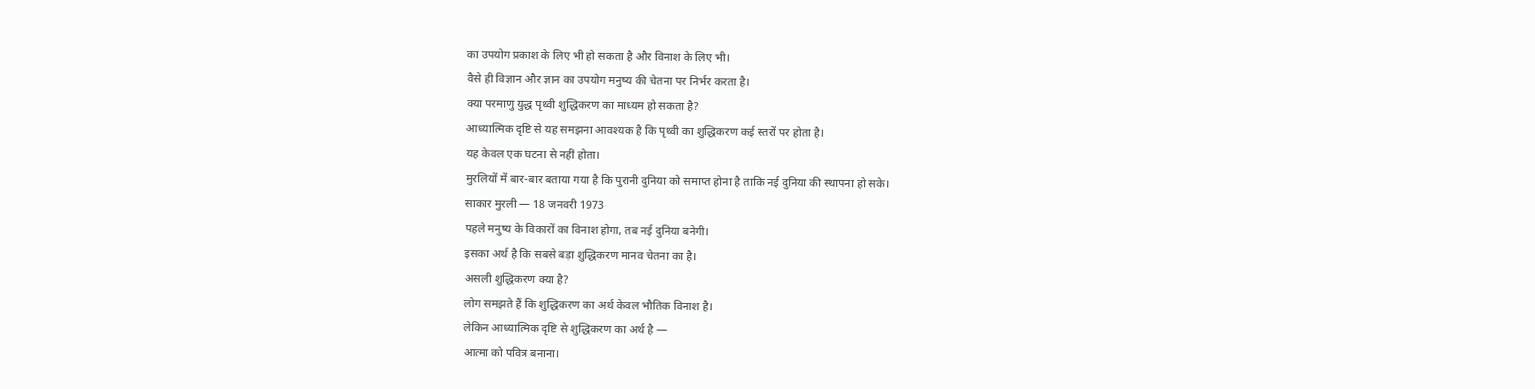का उपयोग प्रकाश के लिए भी हो सकता है और विनाश के लिए भी।
वैसे ही विज्ञान और ज्ञान का उपयोग मनुष्य की चेतना पर निर्भर करता है।
क्या परमाणु युद्ध पृथ्वी शुद्धिकरण का माध्यम हो सकता है?
आध्यात्मिक दृष्टि से यह समझना आवश्यक है कि पृथ्वी का शुद्धिकरण कई स्तरों पर होता है।
यह केवल एक घटना से नहीं होता।
मुरलियों में बार-बार बताया गया है कि पुरानी दुनिया को समाप्त होना है ताकि नई दुनिया की स्थापना हो सके।
साकार मुरली — 18 जनवरी 1973
पहले मनुष्य के विकारों का विनाश होगा, तब नई दुनिया बनेगी।
इसका अर्थ है कि सबसे बड़ा शुद्धिकरण मानव चेतना का है।
असली शुद्धिकरण क्या है?
लोग समझते हैं कि शुद्धिकरण का अर्थ केवल भौतिक विनाश है।
लेकिन आध्यात्मिक दृष्टि से शुद्धिकरण का अर्थ है —
आत्मा को पवित्र बनाना।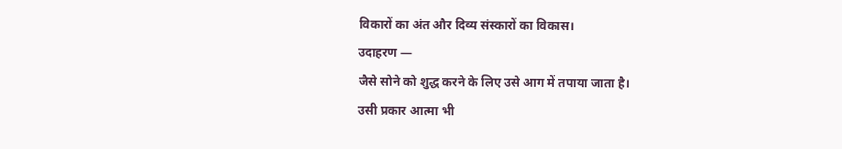विकारों का अंत और दिव्य संस्कारों का विकास।
उदाहरण —
जैसे सोने को शुद्ध करने के लिए उसे आग में तपाया जाता है।
उसी प्रकार आत्मा भी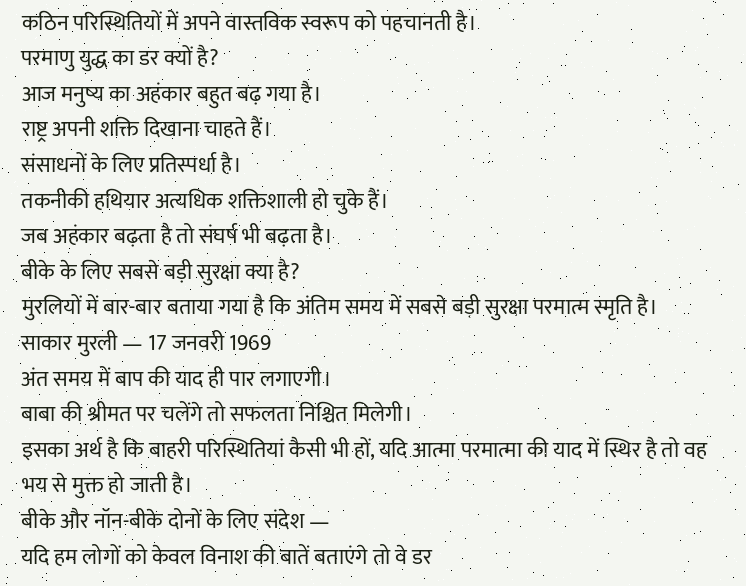कठिन परिस्थितियों में अपने वास्तविक स्वरूप को पहचानती है।
परमाणु युद्ध का डर क्यों है?
आज मनुष्य का अहंकार बहुत बढ़ गया है।
राष्ट्र अपनी शक्ति दिखाना चाहते हैं।
संसाधनों के लिए प्रतिस्पर्धा है।
तकनीकी हथियार अत्यधिक शक्तिशाली हो चुके हैं।
जब अहंकार बढ़ता है तो संघर्ष भी बढ़ता है।
बीके के लिए सबसे बड़ी सुरक्षा क्या है?
मुरलियों में बार-बार बताया गया है कि अंतिम समय में सबसे बड़ी सुरक्षा परमात्म स्मृति है।
साकार मुरली — 17 जनवरी 1969
अंत समय में बाप की याद ही पार लगाएगी।
बाबा की श्रीमत पर चलेंगे तो सफलता निश्चित मिलेगी।
इसका अर्थ है कि बाहरी परिस्थितियां कैसी भी हों, यदि आत्मा परमात्मा की याद में स्थिर है तो वह भय से मुक्त हो जाती है।
बीके और नॉन-बीके दोनों के लिए संदेश —
यदि हम लोगों को केवल विनाश की बातें बताएंगे तो वे डर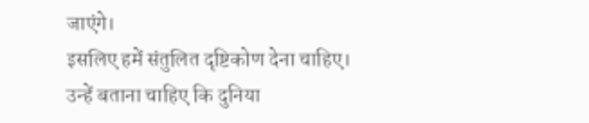जाएंगे।
इसलिए हमें संतुलित दृष्टिकोण देना चाहिए।
उन्हें बताना चाहिए कि दुनिया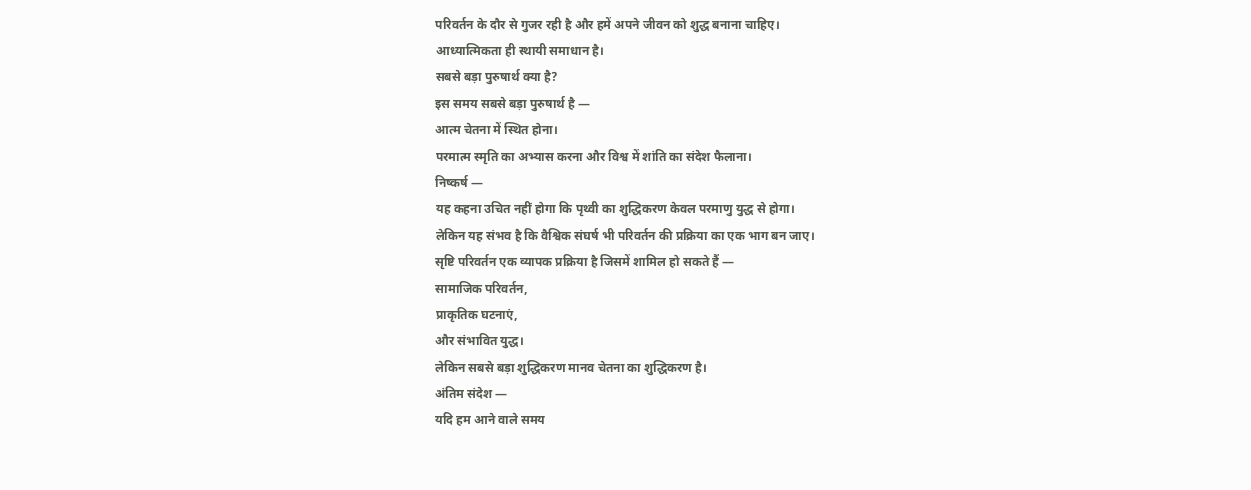परिवर्तन के दौर से गुजर रही है और हमें अपने जीवन को शुद्ध बनाना चाहिए।
आध्यात्मिकता ही स्थायी समाधान है।
सबसे बड़ा पुरुषार्थ क्या है?
इस समय सबसे बड़ा पुरुषार्थ है —
आत्म चेतना में स्थित होना।
परमात्म स्मृति का अभ्यास करना और विश्व में शांति का संदेश फैलाना।
निष्कर्ष —
यह कहना उचित नहीं होगा कि पृथ्वी का शुद्धिकरण केवल परमाणु युद्ध से होगा।
लेकिन यह संभव है कि वैश्विक संघर्ष भी परिवर्तन की प्रक्रिया का एक भाग बन जाए।
सृष्टि परिवर्तन एक व्यापक प्रक्रिया है जिसमें शामिल हो सकते हैं —
सामाजिक परिवर्तन,
प्राकृतिक घटनाएं,
और संभावित युद्ध।
लेकिन सबसे बड़ा शुद्धिकरण मानव चेतना का शुद्धिकरण है।
अंतिम संदेश —
यदि हम आने वाले समय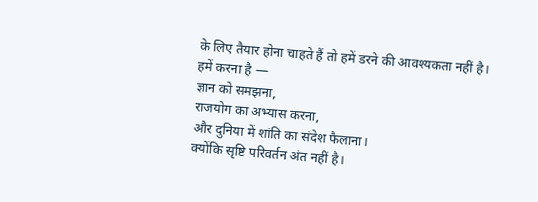के लिए तैयार होना चाहते हैं तो हमें डरने की आवश्यकता नहीं है।
हमें करना है —
ज्ञान को समझना,
राजयोग का अभ्यास करना,
और दुनिया में शांति का संदेश फैलाना।
क्योंकि सृष्टि परिवर्तन अंत नहीं है।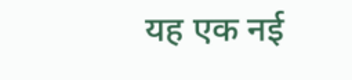यह एक नई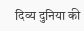दिव्य दुनिया की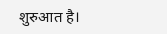शुरुआत है।